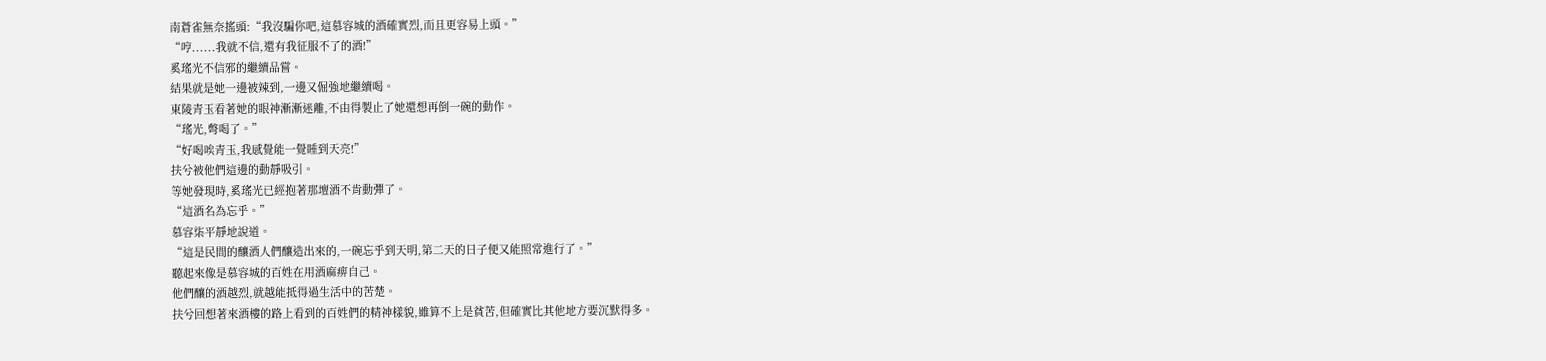南蒼雀無奈搖頭:“我沒騙你吧,這慕容城的酒確實烈,而且更容易上頭。”
“哼......我就不信,還有我征服不了的酒!”
奚瑤光不信邪的繼續品嘗。
結果就是她一邊被辣到,一邊又倔強地繼續喝。
東陵青玉看著她的眼神漸漸迷離,不由得製止了她還想再倒一碗的動作。
“瑤光,彆喝了。”
“好喝唉青玉,我感覺能一覺睡到天亮!”
扶兮被他們這邊的動靜吸引。
等她發現時,奚瑤光已經抱著那壇酒不肯動彈了。
“這酒名為忘乎。”
慕容柒平靜地說道。
“這是民間的釀酒人們釀造出來的,一碗忘乎到天明,第二天的日子便又能照常進行了。”
聽起來像是慕容城的百姓在用酒麻痹自己。
他們釀的酒越烈,就越能抵得過生活中的苦楚。
扶兮回想著來酒樓的路上看到的百姓們的精神樣貌,雖算不上是貧苦,但確實比其他地方要沉默得多。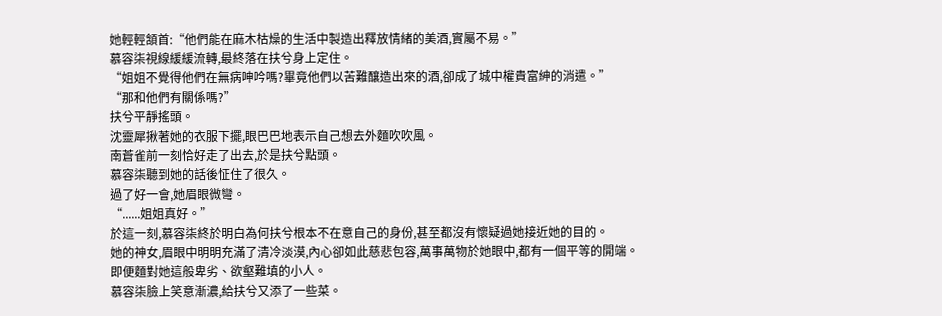她輕輕頷首:“他們能在麻木枯燥的生活中製造出釋放情緒的美酒,實屬不易。”
慕容柒視線緩緩流轉,最終落在扶兮身上定住。
“姐姐不覺得他們在無病呻吟嗎?畢竟他們以苦難釀造出來的酒,卻成了城中權貴富紳的消遣。”
“那和他們有關係嗎?”
扶兮平靜搖頭。
沈靈犀揪著她的衣服下擺,眼巴巴地表示自己想去外麵吹吹風。
南蒼雀前一刻恰好走了出去,於是扶兮點頭。
慕容柒聽到她的話後怔住了很久。
過了好一會,她眉眼微彎。
“......姐姐真好。”
於這一刻,慕容柒終於明白為何扶兮根本不在意自己的身份,甚至都沒有懷疑過她接近她的目的。
她的神女,眉眼中明明充滿了清冷淡漠,內心卻如此慈悲包容,萬事萬物於她眼中,都有一個平等的開端。
即便麵對她這般卑劣、欲壑難填的小人。
慕容柒臉上笑意漸濃,給扶兮又添了一些菜。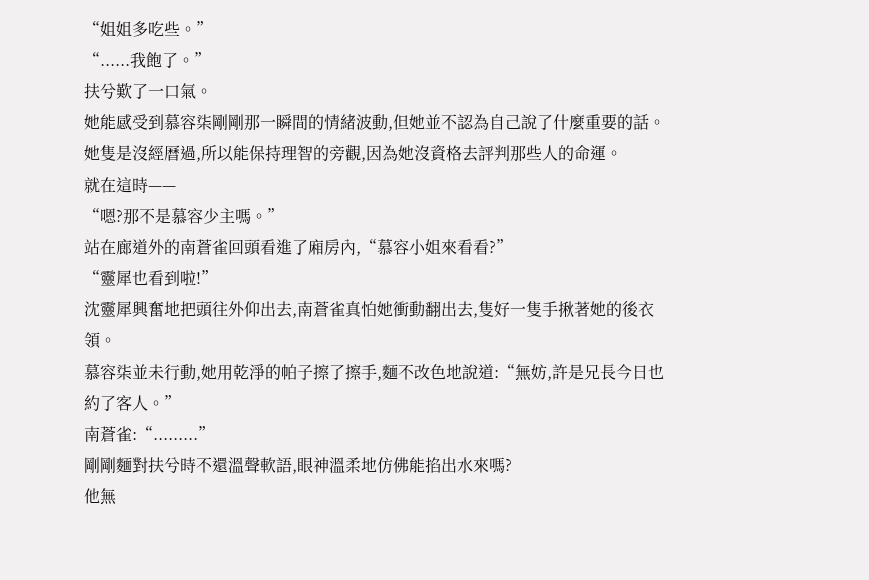“姐姐多吃些。”
“......我飽了。”
扶兮歎了一口氣。
她能感受到慕容柒剛剛那一瞬間的情緒波動,但她並不認為自己說了什麼重要的話。
她隻是沒經曆過,所以能保持理智的旁觀,因為她沒資格去評判那些人的命運。
就在這時——
“嗯?那不是慕容少主嗎。”
站在廊道外的南蒼雀回頭看進了廂房內,“慕容小姐來看看?”
“靈犀也看到啦!”
沈靈犀興奮地把頭往外仰出去,南蒼雀真怕她衝動翻出去,隻好一隻手揪著她的後衣領。
慕容柒並未行動,她用乾淨的帕子擦了擦手,麵不改色地說道:“無妨,許是兄長今日也約了客人。”
南蒼雀:“.........”
剛剛麵對扶兮時不還溫聲軟語,眼神溫柔地仿佛能掐出水來嗎?
他無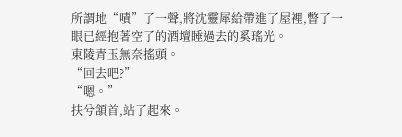所謂地“嘖”了一聲,將沈靈犀給帶進了屋裡,瞥了一眼已經抱著空了的酒壇睡過去的奚瑤光。
東陵青玉無奈搖頭。
“回去吧?”
“嗯。”
扶兮頷首,站了起來。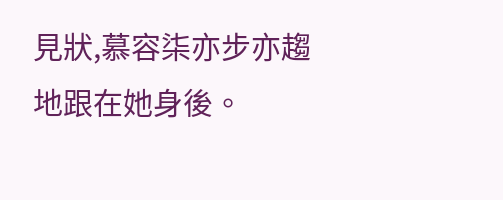見狀,慕容柒亦步亦趨地跟在她身後。